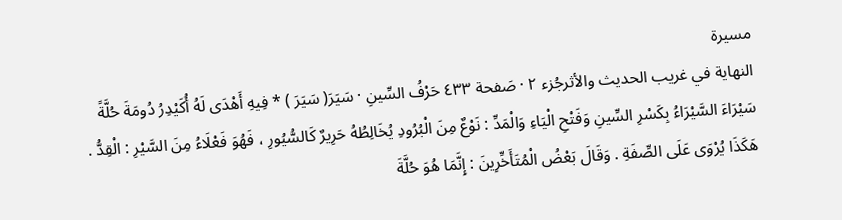مسيرة
النهاية في غريب الحديث والأثرجُزء ٢ · صَفحة ٤٣٣ حَرْفُ السِّينِ · سَيَرَ( سَيَرَ ) * فِيهِ أَهْدَى لَهُ أُكَيْدِرُ دُومَةَ حُلَّةً سَيْرَاءَ السَّيْرَاءُ بِكَسْرِ السِّينِ وَفَتْحِ الْيَاءِ وَالْمَدِّ : نَوْعٌ مِنَ الْبُرُودِ يُخَالِطُهُ حَرِيرٌ كَالسُّيُورِ ، فَهُوَ فَعْلَاءُ مِنَ السَّيْرِ : الْقِدُّ . هَكَذَا يُرْوَى عَلَى الصِّفَةِ . وَقَالَ بَعْضُ الْمُتَأَخِّرِينَ : إِنَّمَا هُوَ حُلَّةَ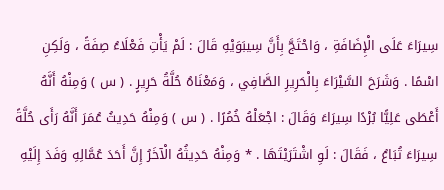سِيرَاءَ عَلَى الْإِضَافَةِ ، وَاحْتَجَّ بِأَنَّ سِيبَوَيْهِ قَالَ : لَمْ يَأْتِ فَعْلَاءُ صِفَةً ، وَلَكِنِ اسْمًا . وَشَرَحَ السَّيْرَاءَ بِالْحَرِيرِ الصَّافِي ، وَمَعْنَاهُ حُلَّةُ حَرِيرٍ . ( س ) وَمِنْهُ أَنَّهُ أَعْطَى عَلِيًّا بُرْدًا سِيرَاءَ وَقَالَ : اجْعَلْهُ خُمُرًا . ( س ) وَمِنْهُ حَدِيثُ عُمَرَ أَنَّهُ رَأَى حُلَّةً سِيرَاءَ تُبَاعُ ، فَقَالَ : لَوِ اشْتَرَيْتَهَا . * وَمِنْهُ حَدِيثُهُ الْآخَرُ إِنَّ أَحَدَ عُمَّالِهِ وَفَدَ إِلَيْهِ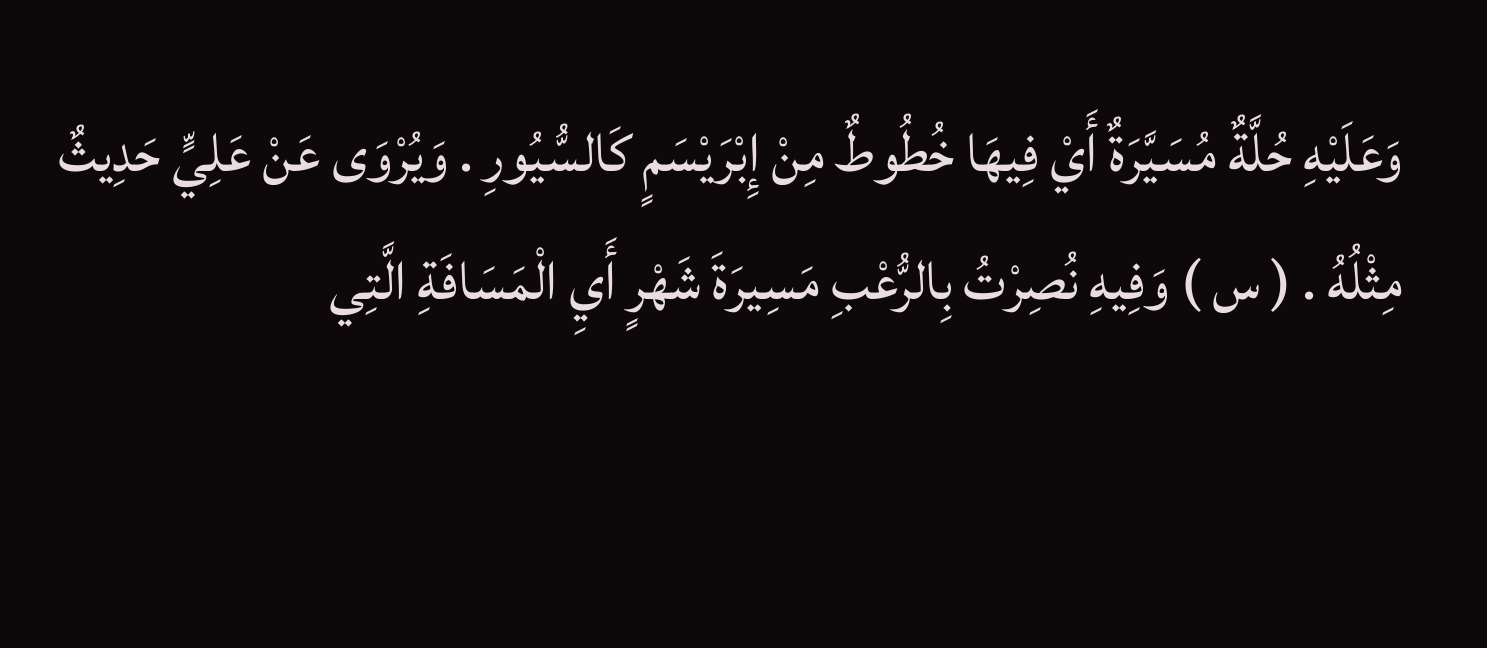وَعَلَيْهِ حُلَّةٌ مُسَيَّرَةٌ أَيْ فِيهَا خُطُوطٌ مِنْ إِبْرَيْسَمٍ كَالسُّيُورِ . وَيُرْوَى عَنْ عَلِيٍّ حَدِيثٌ مِثْلُهُ . ( س ) وَفِيهِ نُصِرْتُ بِالرُّعْبِ مَسِيرَةَ شَهْرٍ أَيِ الْمَسَافَةِ الَّتِي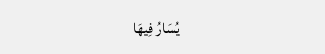يُسَارُ فِيهَا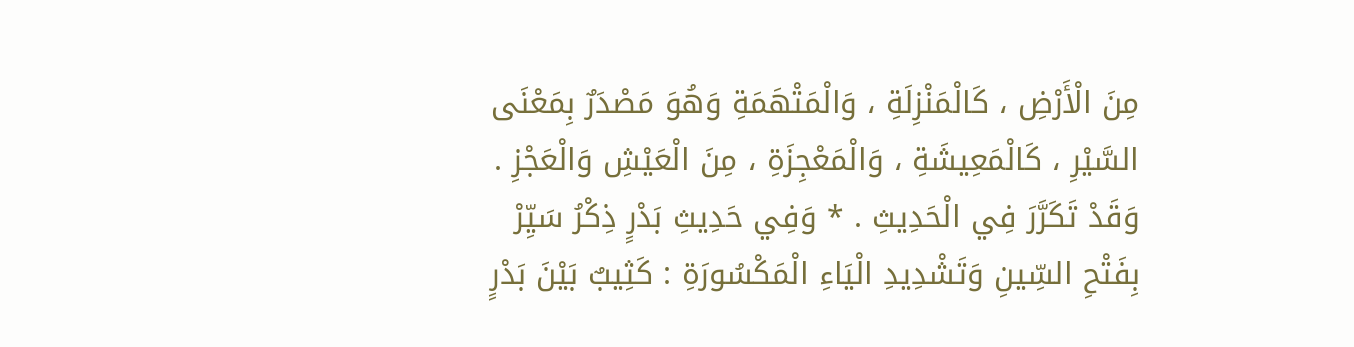مِنَ الْأَرْضِ ، كَالْمَنْزِلَةِ ، وَالْمَتْهَمَةِ وَهُوَ مَصْدَرٌ بِمَعْنَى السَّيْرِ ، كَالْمَعِيشَةِ ، وَالْمَعْجِزَةِ ، مِنَ الْعَيْشِ وَالْعَجْزِ . وَقَدْ تَكَرَّرَ فِي الْحَدِيثِ . * وَفِي حَدِيثِ بَدْرٍ ذِكْرُ سَيِّرْ بِفَتْحِ السِّينِ وَتَشْدِيدِ الْيَاءِ الْمَكْسُورَةِ : كَثِيبٌ بَيْنَ بَدْرٍ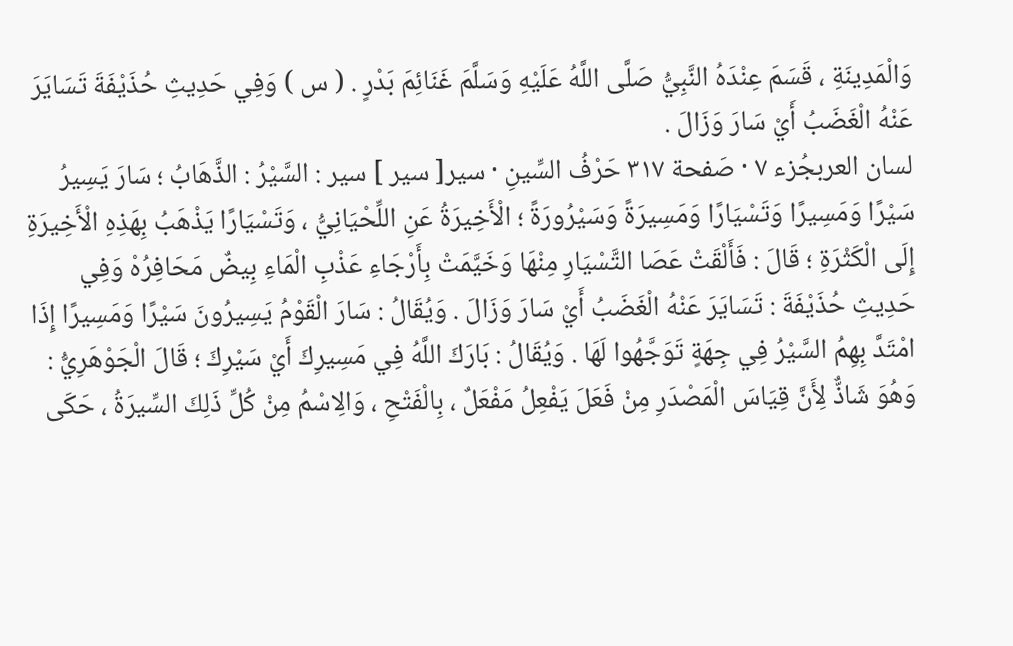وَالْمَدِينَةِ ، قَسَمَ عِنْدَهُ النَّبِيُّ صَلَّى اللَّهُ عَلَيْهِ وَسَلَّمَ غَنَائِمَ بَدْرٍ . ( س ) وَفِي حَدِيثِ حُذَيْفَةَ تَسَايَرَ عَنْهُ الْغَضَبُ أَيْ سَارَ وَزَالَ .
لسان العربجُزء ٧ · صَفحة ٣١٧ حَرْفُ السِّينِ · سير[ سير ] سير : السَّيْرُ : الذَّهَابُ ؛ سَارَ يَسِيرُ سَيْرًا وَمَسِيرًا وَتَسْيَارًا وَمَسِيرَةً وَسَيْرُورَةً ؛ الْأَخِيرَةُ عَنِ اللِّحْيَانِيُّ ، وَتَسْيَارًا يَذْهَبُ بِهَذِهِ الْأَخِيرَةِ إِلَى الْكَثْرَةِ ؛ قَالَ : فَأَلْقَتْ عَصَا التَّسْيَارِ مِنْهَا وَخَيَّمَتْ بِأَرْجَاءِ عَذْبِ الْمَاءِ بِيضٌ مَحَافِرُهْ وَفِي حَدِيثِ حُذَيْفَةَ : تَسَايَرَ عَنْهُ الْغَضَبُ أَيْ سَارَ وَزَالَ . وَيُقَالُ : سَارَ الْقَوْمُ يَسِيرُونَ سَيْرًا وَمَسِيرًا إِذَا امْتَدَّ بِهِمُ السَّيْرُ فِي جِهَةٍ تَوَجَّهُوا لَهَا . وَيُقَالُ : بَارَكَ اللَّهُ فِي مَسِيرِكَ أَيْ سَيْرِكَ ؛ قَالَ الْجَوْهَرِيُّ : وَهُوَ شَاذٌّ لِأَنَّ قِيَاسَ الْمَصْدَرِ مِنْ فَعَلَ يَفْعِلُ مَفْعَلٌ ، بِالْفَتْحِ ، وَالِاسْمُ مِنْ كُلِّ ذَلِكَ السِّيرَةُ ، حَكَى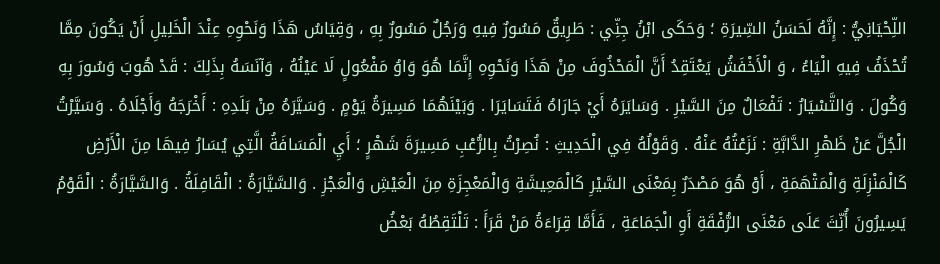اللِّحْيَانِيُّ : إِنَّهُ لَحَسَنُ السِّيرَةِ ؛ وَحَكَى ابْنُ جِنِّي : طَرِيقٌ مَسُورٌ فِيهِ وَرَجُلٌ مَسُورٌ بِهِ ، وَقِيَاسُ هَذَا وَنَحْوِهِ عِنْدَ الْخَلِيلِ أَنْ يَكُونَ مِمَّا تُحْذَفُ فِيهِ الْيَاءُ ، وَ الْأَخْفَشُ يَعْتَقِدُ أَنَّ الْمَحْذُوفَ مِنْ هَذَا وَنَحْوِهِ إِنَّمَا هُوَ وَاوُ مَفْعُولٍ لَا عَيْنُهُ ، وَآنَسَهُ بِذَلِكَ : قَدْ هُوبَ وَسُورَ بِهِ وَكُولَ . وَالتَّسْيَارُ : تَفْعَالٌ مِنَ السَّيْرِ . وَسَايَرَهُ أَيْ جَارَاهُ فَتَسَايَرَا . وَبَيْنَهُمَا مَسِيرَةُ يَوْمٍ . وَسَيَّرَهُ مِنْ بَلَدِهِ : أَخْرَجَهُ وَأَجْلَاهُ . وَسَيَّرْتُ الْجُلَّ عَنْ ظَهْرِ الدَّابَّةِ : نَزَعْتُهُ عَنْهُ . وَقَوْلُهُ فِي الْحَدِيثِ : نُصِرْتُ بِالرُّعْبِ مَسِيرَةَ شَهْرٍ ؛ أَيِ الْمَسَافَةُ الَّتِي يُسَارُ فِيهَا مِنَ الْأَرْضِ كَالْمَنْزِلَةِ وَالْمَتْهَمَةِ ، أَوْ هُوَ مَصْدَرٌ بِمَعْنَى السَّيْرِ كَالْمَعِيشَةِ وَالْمَعْجِزَةِ مِنَ الْعَيْشِ وَالْعَجْزِ . وَالسَّيَّارَةُ : الْقَافِلَةُ . وَالسَّيَّارَةُ : الْقَوْمُ يَسِيرُونَ أُنِّثَ عَلَى مَعْنَى الرُّفْقَةِ أَوِ الْجَمَاعَةِ ، فَأَمَّا قِرَاءَةُ مَنْ قَرَأَ : تَلْتَقِطُهُ بَعْضُ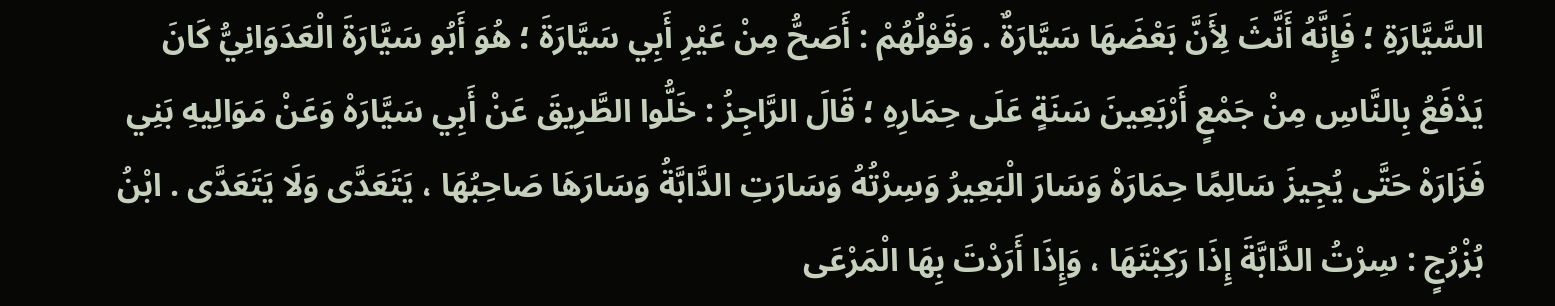السَّيَّارَةِ ؛ فَإِنَّهُ أَنَّثَ لِأَنَّ بَعْضَهَا سَيَّارَةٌ . وَقَوْلُهُمْ : أَصَحُّ مِنْ عَيْرِ أَبِي سَيَّارَةَ ؛ هُوَ أَبُو سَيَّارَةَ الْعَدَوَانِيُّ كَانَ يَدْفَعُ بِالنَّاسِ مِنْ جَمْعٍ أَرْبَعِينَ سَنَةٍ عَلَى حِمَارِهِ ؛ قَالَ الرَّاجِزُ : خَلُّوا الطَّرِيقَ عَنْ أَبِي سَيَّارَهْ وَعَنْ مَوَالِيهِ بَنِي فَزَارَهْ حَتَّى يُجِيزَ سَالِمًا حِمَارَهْ وَسَارَ الْبَعِيرُ وَسِرْتُهُ وَسَارَتِ الدَّابَّةُ وَسَارَهَا صَاحِبُهَا ، يَتَعَدَّى وَلَا يَتَعَدَّى . ابْنُ بُزْرُجٍ : سِرْتُ الدَّابَّةَ إِذَا رَكِبْتَهَا ، وَإِذَا أَرَدْتَ بِهَا الْمَرْعَى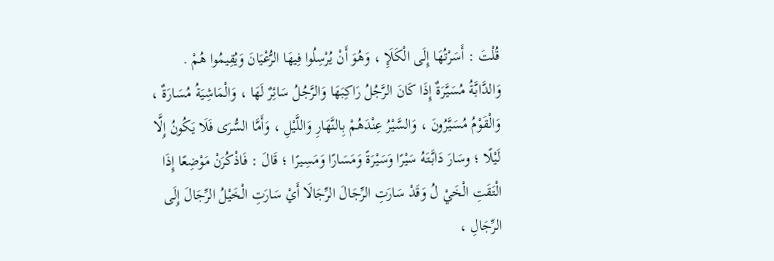قُلْتَ : أَسَرْتُهَا إِلَى الْكَلَإِ ، وَهُوَ أَنْ يُرْسِلُوا فِيهَا الرُّعْيَانَ وَيُقِيمُوا هُمْ . وَالدَّابَّةُ مُسَيَّرَةٌ إِذَا كَانَ الرَّجُلُ رَاكِبَهَا وَالرَّجُلُ سَائِرٌ لَهَا ، وَالْمَاشِيَةُ مُسَارَةٌ ، وَالْقَوْمُ مُسَيَّرُونَ ، وَالسَّيْرُ عِنْدَهُمْ بِالنَّهَارِ وَاللَّيْلِ ، وَأَمَّا السُّرَى فَلَا يَكُونُ إِلَّا لَيْلًا ؛ وسَارَ دَابَّتَهُ سَيْرًا وَسَيْرَةً وَمَسَارًا وَمَسِيرًا ؛ قَالَ : فَاذْكُرَنْ مَوْضِعًا إِذَا الْتَقَتِ الْخَيْ لُ وَقَدْ سَارَتِ الرِّجَالَ الرِّجَالَا أَيْ سَارَتِ الْخَيْلُ الرِّجَالَ إِلَى الرِّجَالِ ،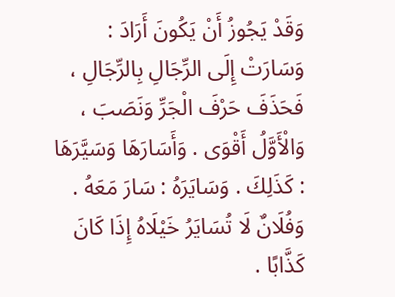وَقَدْ يَجُوزُ أَنْ يَكُونَ أَرَادَ : وَسَارَتْ إِلَى الرِّجَالِ بِالرِّجَالِ ، فَحَذَفَ حَرْفَ الْجَرِّ وَنَصَبَ ، وَالْأَوَّلُ أَقْوَى . وَأَسَارَهَا وَسَيَّرَهَا : كَذَلِكَ . وَسَايَرَهُ : سَارَ مَعَهُ . وَفُلَانٌ لَا تُسَايَرُ خَيْلَاهُ إِذَا كَانَ كَذَّابًا .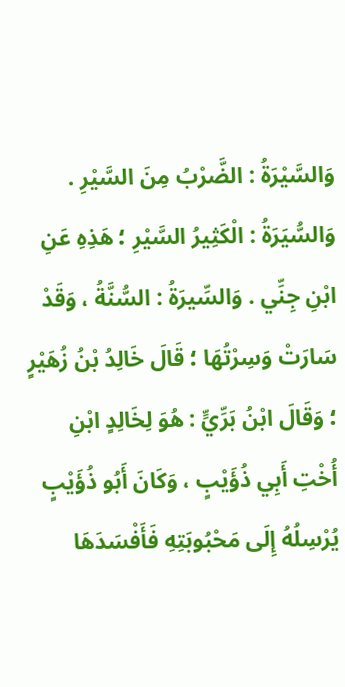وَالسَّيْرَةُ : الضَّرْبُ مِنَ السَّيْرِ . وَالسُّيَرَةُ : الْكَثِيرُ السَّيْرِ ؛ هَذِهِ عَنِ ابْنِ جِنِّي . وَالسِّيرَةُ : السُّنَّةُ ، وَقَدْ سَارَتْ وَسِرْتُهَا ؛ قَالَ خَالِدُ بْنُ زُهَيْرٍ ؛ وَقَالَ ابْنُ بَرِّيٍّ : هُوَ لِخَالِدٍ ابْنِ أُخْتِ أَبِي ذُؤَيْبٍ ، وَكَانَ أَبُو ذُؤَيْبٍ يُرْسِلُهُ إِلَى مَحْبُوبَتِهِ فَأَفْسَدَهَا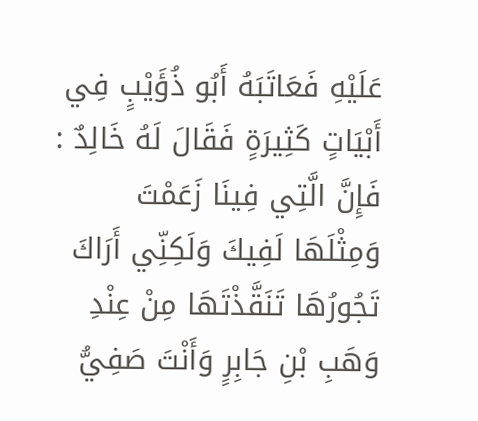عَلَيْهِ فَعَاتَبَهُ أَبُو ذُؤَيْبٍ فِي أَبْيَاتٍ كَثِيرَةٍ فَقَالَ لَهُ خَالِدٌ : فَإِنَّ الَّتِي فِينَا زَعَمْتَ وَمِثْلَهَا لَفِيكَ وَلَكِنِّي أَرَاكَ تَجُورُهَا تَنَقَّذْتَهَا مِنْ عِنْدِ وَهَبِ بْنِ جَابِرٍ وَأَنْتَ صَفِيُّ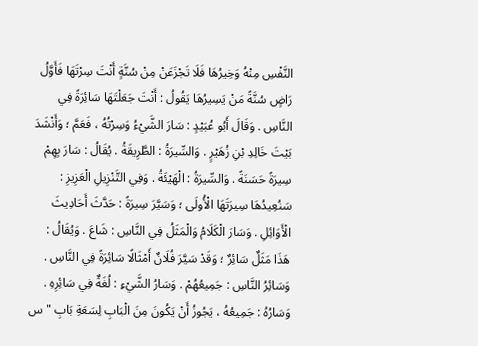النَّفْسِ مِنْهُ وَخِيرُهَا فَلَا تَجْزَعَنْ مِنْ سُنَّةٍ أَنْتَ سِرْتَهَا فَأَوَّلُ رَاضٍ سُنَّةً مَنْ يَسِيرُهَا يَقُولُ : أَنْتَ جَعَلْتَهَا سَائِرَةً فِي النَّاسِ . وَقَالَ أَبُو عُبَيْدٍ : سَارَ الشَّيْءُ وَسِرْتُهُ ، فَعَمَّ ؛ وَأَنْشَدَ بَيْتَ خَالِدِ بْنِ زُهَيْرٍ . وَالسِّيرَةُ : الطَّرِيقَةُ . يُقَالُ : سَارَ بِهِمْ سِيرَةً حَسَنَةً . وَالسِّيرَةُ : الْهَيْئَةُ . وَفِي التَّنْزِيلِ الْعَزِيزِ : سَنُعِيدُهَا سِيرَتَهَا الْأُولَى ؛ وَسَيَّرَ سِيرَةً : حَدَّثَ أَحَادِيثَ الْأَوَائِلِ . وَسَارَ الْكَلَامُ وَالْمَثَلُ فِي النَّاسِ : شَاعَ . وَيُقَالُ : هَذَا مَثَلٌ سَائِرٌ ؛ وَقَدْ سَيَّرَ فُلَانٌ أَمْثَالًا سَائِرَةً فِي النَّاسِ . وَسَائِرُ النَّاسِ : جَمِيعُهُمْ . وَسَارُ الشَّيْءِ : لُغَةٌ فِي سَائِرِهِ . وَسَارُهُ : جَمِيعُهُ ، يَجُوزُ أَنْ يَكُونَ مِنَ الْبَابِ لِسَعَةِ بَابِ " س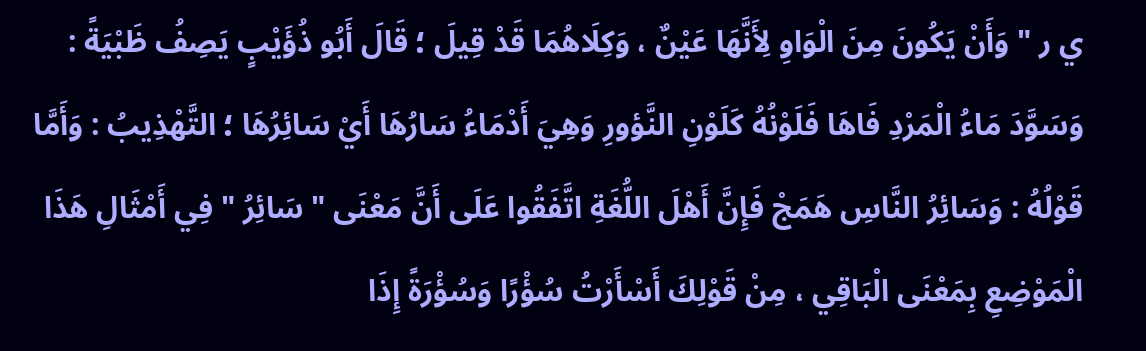ي ر " وَأَنْ يَكُونَ مِنَ الْوَاوِ لِأَنَّهَا عَيْنٌ ، وَكِلَاهُمَا قَدْ قِيلَ ؛ قَالَ أَبُو ذُؤَيْبٍ يَصِفُ ظَبْيَةً : وَسَوَّدَ مَاءُ الْمَرْدِ فَاهَا فَلَوْنُهُ كَلَوْنِ النَّؤورِ وَهِيَ أَدْمَاءُ سَارُهَا أَيْ سَائِرُهَا ؛ التَّهْذِيبُ : وَأَمَّا قَوْلُهُ : وَسَائِرُ النَّاسِ هَمَجْ فَإِنَّ أَهْلَ اللُّغَةِ اتَّفَقُوا عَلَى أَنَّ مَعْنَى " سَائِرُ " فِي أَمْثَالِ هَذَا الْمَوْضِعِ بِمَعْنَى الْبَاقِي ، مِنْ قَوْلِكَ أَسْأَرْتُ سُؤْرًا وَسُؤْرَةً إِذَا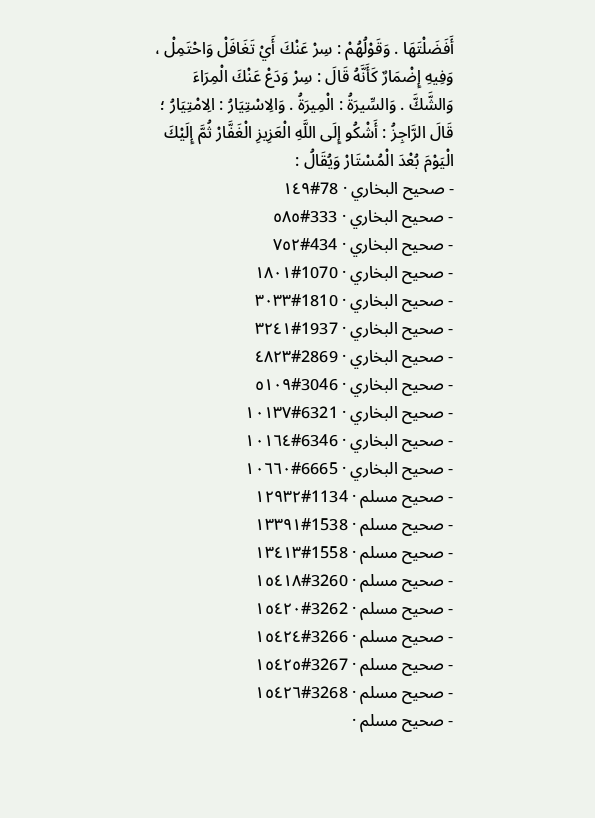أَفَضَلْتَهَا . وَقَوْلُهُمْ : سِرْ عَنْكَ أَيْ تَغَافَلْ وَاحْتَمِلْ ، وَفِيهِ إِضْمَارٌ كَأَنَّهُ قَالَ : سِرْ وَدَعْ عَنْكَ الْمِرَاءَ وَالشَّكَّ . وَالسِّيرَةُ : الْمِيرَةُ . وَالِاسْتِيَارُ : الِامْتِيَارُ ؛ قَالَ الرَّاجِزُ : أَشْكُو إِلَى اللَّهِ الْعَزِيزِ الْغَفَّارْ ثُمَّ إِلَيْكَ الْيَوْمَ بُعْدَ الْمُسْتَارْ وَيُقَالُ :
- صحيح البخاري · 78#١٤٩
- صحيح البخاري · 333#٥٨٥
- صحيح البخاري · 434#٧٥٢
- صحيح البخاري · 1070#١٨٠١
- صحيح البخاري · 1810#٣٠٣٣
- صحيح البخاري · 1937#٣٢٤١
- صحيح البخاري · 2869#٤٨٢٣
- صحيح البخاري · 3046#٥١٠٩
- صحيح البخاري · 6321#١٠١٣٧
- صحيح البخاري · 6346#١٠١٦٤
- صحيح البخاري · 6665#١٠٦٦٠
- صحيح مسلم · 1134#١٢٩٣٢
- صحيح مسلم · 1538#١٣٣٩١
- صحيح مسلم · 1558#١٣٤١٣
- صحيح مسلم · 3260#١٥٤١٨
- صحيح مسلم · 3262#١٥٤٢٠
- صحيح مسلم · 3266#١٥٤٢٤
- صحيح مسلم · 3267#١٥٤٢٥
- صحيح مسلم · 3268#١٥٤٢٦
- صحيح مسلم ·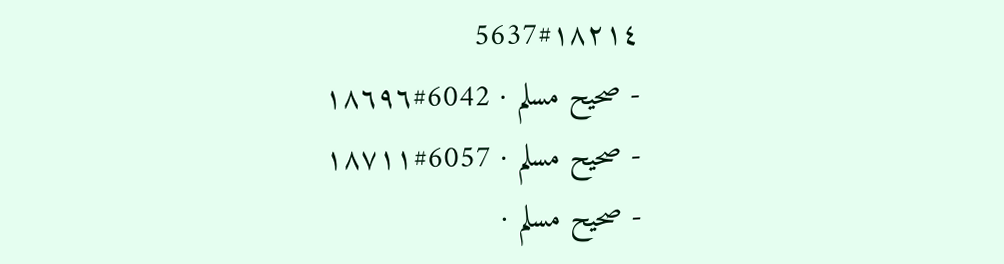5637#١٨٢١٤
- صحيح مسلم · 6042#١٨٦٩٦
- صحيح مسلم · 6057#١٨٧١١
- صحيح مسلم ·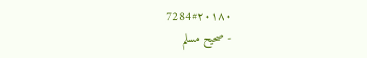7284#٢٠١٨٠
- صحيح مسلم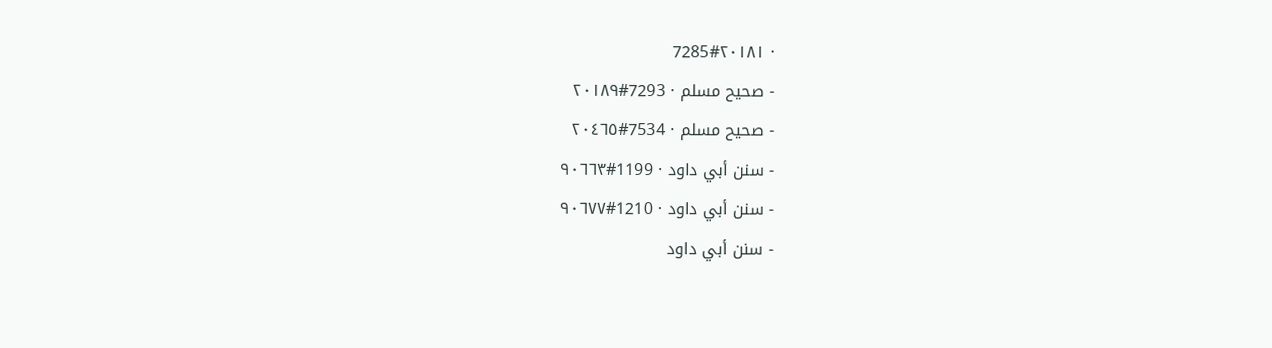· 7285#٢٠١٨١
- صحيح مسلم · 7293#٢٠١٨٩
- صحيح مسلم · 7534#٢٠٤٦٥
- سنن أبي داود · 1199#٩٠٦٦٣
- سنن أبي داود · 1210#٩٠٦٧٧
- سنن أبي داود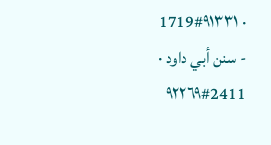· 1719#٩١٣٣١
- سنن أبي داود · 2411#٩٢٢٦٩